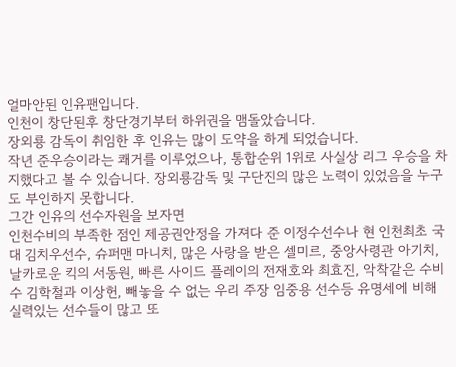얼마안된 인유팬입니다.
인천이 창단된후 창단경기부터 하위권을 맴돌았습니다.
장외룡 감독이 취임한 후 인유는 많이 도약을 하게 되었습니다.
작년 준우승이라는 쾌거를 이루었으나, 통합순위 1위로 사실상 리그 우승을 차지했다고 볼 수 있습니다. 장외룡감독 및 구단진의 많은 노력이 있었음을 누구도 부인하지 못합니다.
그간 인유의 선수자원을 보자면
인천수비의 부족한 점인 제공권안정을 가져다 준 이정수선수나 현 인천최초 국대 김치우선수, 슈퍼맨 마니치, 많은 사랑을 받은 셀미르, 중앙사령관 아기치, 날카로운 킥의 서동원, 빠른 사이드 플레이의 전재호와 최효진, 악착같은 수비수 김학철과 이상헌, 빼놓을 수 없는 우리 주장 임중용 선수등 유명세에 비해 실력있는 선수들이 많고 또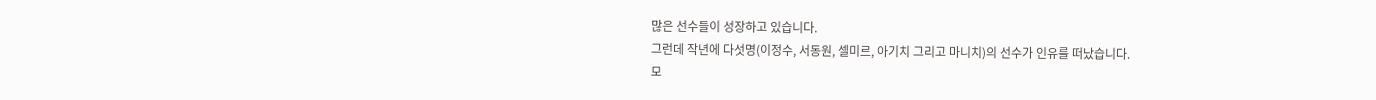많은 선수들이 성장하고 있습니다.
그런데 작년에 다섯명(이정수, 서동원, 셀미르, 아기치 그리고 마니치)의 선수가 인유를 떠났습니다.
모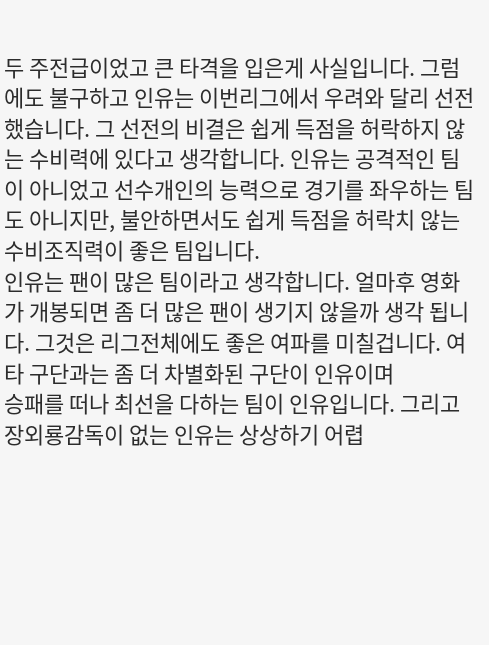두 주전급이었고 큰 타격을 입은게 사실입니다. 그럼에도 불구하고 인유는 이번리그에서 우려와 달리 선전했습니다. 그 선전의 비결은 쉽게 득점을 허락하지 않는 수비력에 있다고 생각합니다. 인유는 공격적인 팀이 아니었고 선수개인의 능력으로 경기를 좌우하는 팀도 아니지만, 불안하면서도 쉽게 득점을 허락치 않는 수비조직력이 좋은 팀입니다.
인유는 팬이 많은 팀이라고 생각합니다. 얼마후 영화가 개봉되면 좀 더 많은 팬이 생기지 않을까 생각 됩니다. 그것은 리그전체에도 좋은 여파를 미칠겁니다. 여타 구단과는 좀 더 차별화된 구단이 인유이며
승패를 떠나 최선을 다하는 팀이 인유입니다. 그리고 장외룡감독이 없는 인유는 상상하기 어렵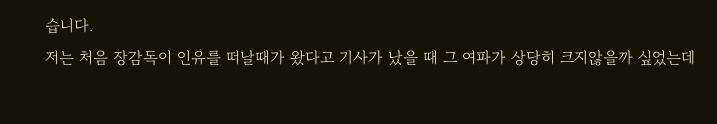습니다.
저는 처음 장감독이 인유를 떠날때가 왔다고 기사가 났을 때 그 여파가 상당히 크지않을까 싶었는데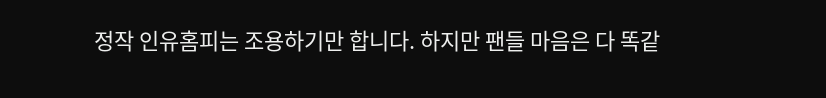정작 인유홈피는 조용하기만 합니다. 하지만 팬들 마음은 다 똑같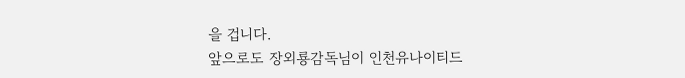을 겁니다.
앞으로도 장외룡감독님이 인천유나이티드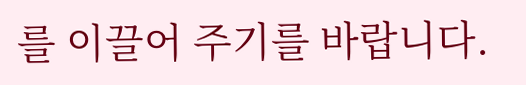를 이끌어 주기를 바랍니다.